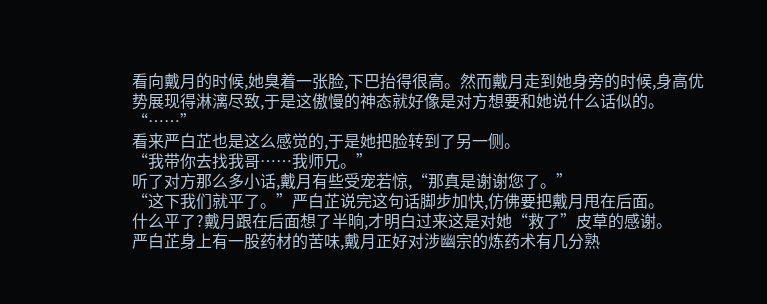看向戴月的时候,她臭着一张脸,下巴抬得很高。然而戴月走到她身旁的时候,身高优势展现得淋漓尽致,于是这傲慢的神态就好像是对方想要和她说什么话似的。
“……”
看来严白芷也是这么感觉的,于是她把脸转到了另一侧。
“我带你去找我哥……我师兄。”
听了对方那么多小话,戴月有些受宠若惊,“那真是谢谢您了。”
“这下我们就平了。”严白芷说完这句话脚步加快,仿佛要把戴月甩在后面。
什么平了?戴月跟在后面想了半晌,才明白过来这是对她“救了”皮草的感谢。
严白芷身上有一股药材的苦味,戴月正好对涉幽宗的炼药术有几分熟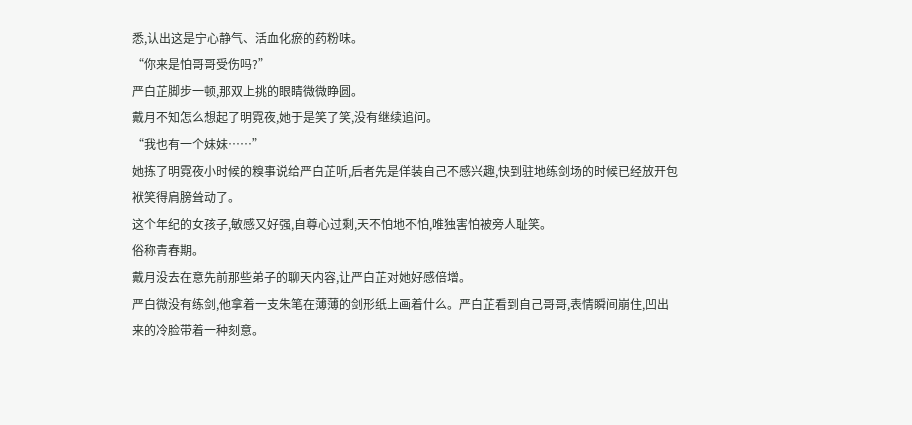悉,认出这是宁心静气、活血化瘀的药粉味。
“你来是怕哥哥受伤吗?”
严白芷脚步一顿,那双上挑的眼睛微微睁圆。
戴月不知怎么想起了明霓夜,她于是笑了笑,没有继续追问。
“我也有一个妹妹……”
她拣了明霓夜小时候的糗事说给严白芷听,后者先是佯装自己不感兴趣,快到驻地练剑场的时候已经放开包袱笑得肩膀耸动了。
这个年纪的女孩子,敏感又好强,自尊心过剩,天不怕地不怕,唯独害怕被旁人耻笑。
俗称青春期。
戴月没去在意先前那些弟子的聊天内容,让严白芷对她好感倍增。
严白微没有练剑,他拿着一支朱笔在薄薄的剑形纸上画着什么。严白芷看到自己哥哥,表情瞬间崩住,凹出来的冷脸带着一种刻意。